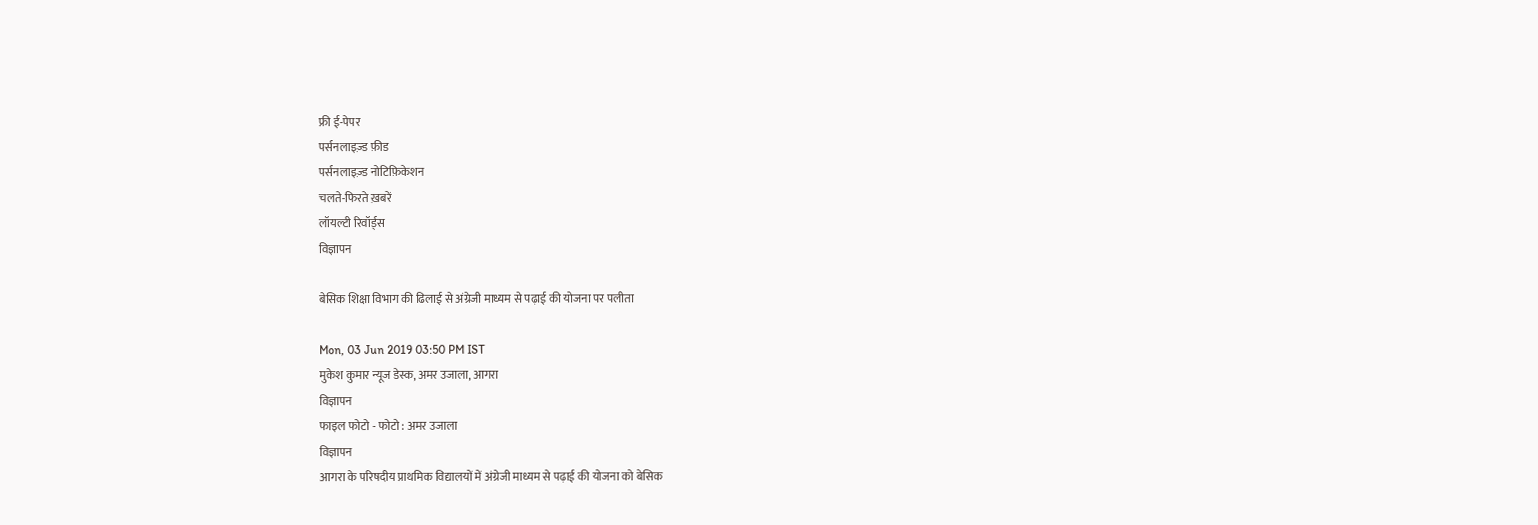फ्री ई-पेपर
पर्सनलाइज़्ड फ़ीड
पर्सनलाइज़्ड नोटिफ़िकेशन
चलते-फिरते ख़बरें
लॉयल्टी रिवॉर्ड्स
विज्ञापन

बेसिक शिक्षा विभाग की ढिलाई से अंग्रेजी माध्यम से पढ़ाई की योजना पर पलीता

Mon, 03 Jun 2019 03:50 PM IST
मुकेश कुमार न्यूज डेस्क, अमर उजाला, आगरा
विज्ञापन
फाइल फोटो - फोटो : अमर उजाला
विज्ञापन
आगरा के परिषदीय प्राथमिक विद्यालयों में अंग्रेजी माध्यम से पढ़ाई की योजना को बेसिक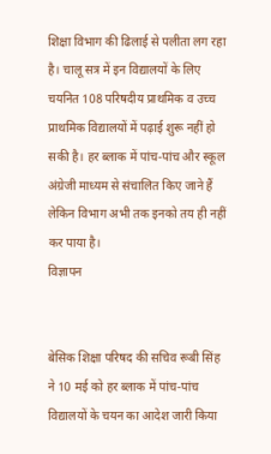शिक्षा विभाग की ढिलाई से पलीता लग रहा है। चालू सत्र में इन विद्यालयों के लिए चयनित 108 परिषदीय प्राथमिक व उच्च प्राथमिक विद्यालयों में पढ़ाई शुरू नहीं हो सकी है। हर ब्लाक में पांच-पांच और स्कूल अंग्रेजी माध्यम से संचालित किए जाने हैं लेकिन विभाग अभी तक इनको तय ही नहीं कर पाया है।
विज्ञापन


बेसिक शिक्षा परिषद की सचिव रूबी सिंह ने 10 मई को हर ब्लाक में पांच-पांच विद्यालयों के चयन का आदेश जारी किया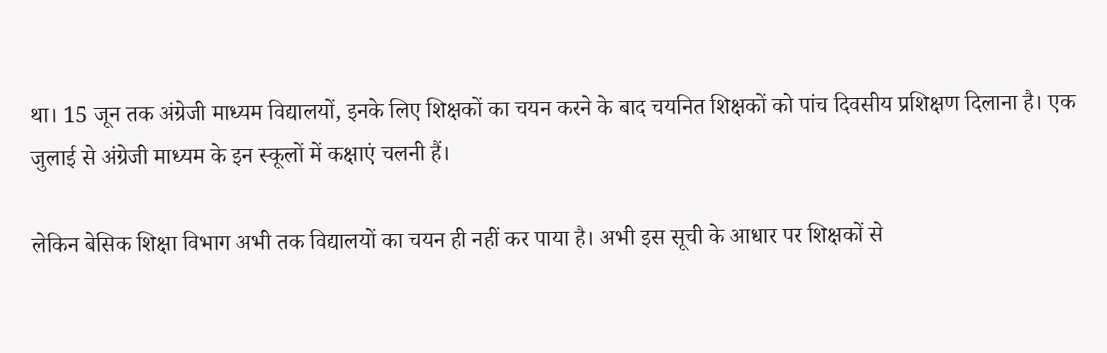था। 15 जून तक अंग्रेजी माध्यम विद्यालयों, इनके लिए शिक्षकों का चयन करने के बाद चयनित शिक्षकों को पांच दिवसीय प्रशिक्षण दिलाना है। एक जुलाई से अंग्रेजी माध्यम के इन स्कूलों में कक्षाएं चलनी हैं।

लेकिन बेसिक शिक्षा विभाग अभी तक विद्यालयों का चयन ही नहीं कर पाया है। अभी इस सूची के आधार पर शिक्षकों से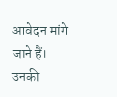आवेदन मांगे जाने हैं। उनकी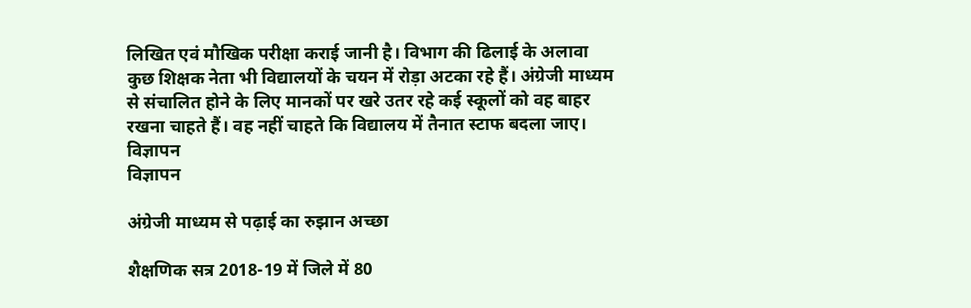लिखित एवं मौखिक परीक्षा कराई जानी है। विभाग की ढिलाई के अलावा कुछ शिक्षक नेता भी विद्यालयों के चयन में रोड़ा अटका रहे हैं। अंग्रेजी माध्यम से संचालित होने के लिए मानकों पर खरे उतर रहे कई स्कूलों को वह बाहर रखना चाहते हैं। वह नहीं चाहते कि विद्यालय में तैनात स्टाफ बदला जाए।
विज्ञापन
विज्ञापन

अंग्रेजी माध्यम से पढ़ाई का रुझान अच्छा

शैक्षणिक सत्र 2018-19 में जिले में 80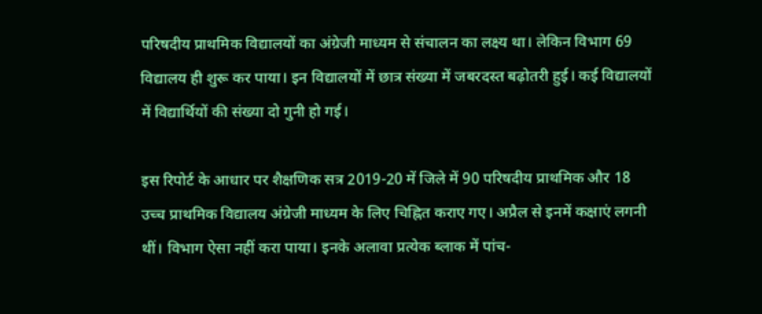परिषदीय प्राथमिक विद्यालयों का अंग्रेजी माध्यम से संचालन का लक्ष्य था। लेकिन विभाग 69 विद्यालय ही शुरू कर पाया। इन विद्यालयों में छात्र संख्या में जबरदस्त बढ़ोतरी हुई। कई विद्यालयों में विद्यार्थियों की संख्या दो गुनी हो गई।

इस रिपोर्ट के आधार पर शैक्षणिक सत्र 2019-20 में जिले में 90 परिषदीय प्राथमिक और 18 उच्च प्राथमिक विद्यालय अंग्रेजी माध्यम के लिए चिह्नित कराए गए। अप्रैल से इनमें कक्षाएं लगनी थीं। विभाग ऐसा नहीं करा पाया। इनके अलावा प्रत्येक ब्लाक में पांच-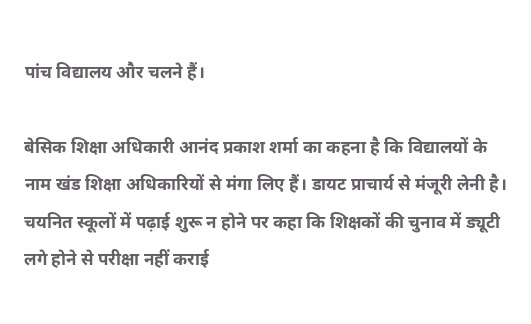पांच विद्यालय और चलने हैं।

बेसिक शिक्षा अधिकारी आनंद प्रकाश शर्मा का कहना है कि विद्यालयों के नाम खंड शिक्षा अधिकारियों से मंगा लिए हैं। डायट प्राचार्य से मंजूरी लेनी है। चयनित स्कूलों में पढ़ाई शुरू न होने पर कहा कि शिक्षकों की चुनाव में ड्यूटी लगे होने से परीक्षा नहीं कराई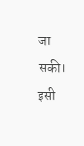जा सकी। इसी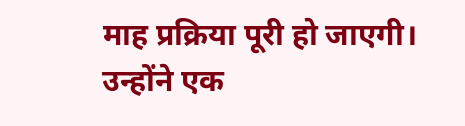माह प्रक्रिया पूरी हो जाएगी। उन्होंने एक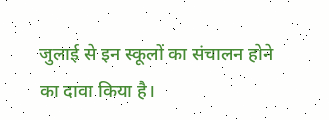जुलाई से इन स्कूलों का संचालन होने का दावा किया है।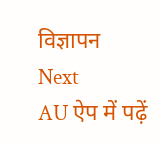विज्ञापन
Next
AU ऐप में पढ़ें